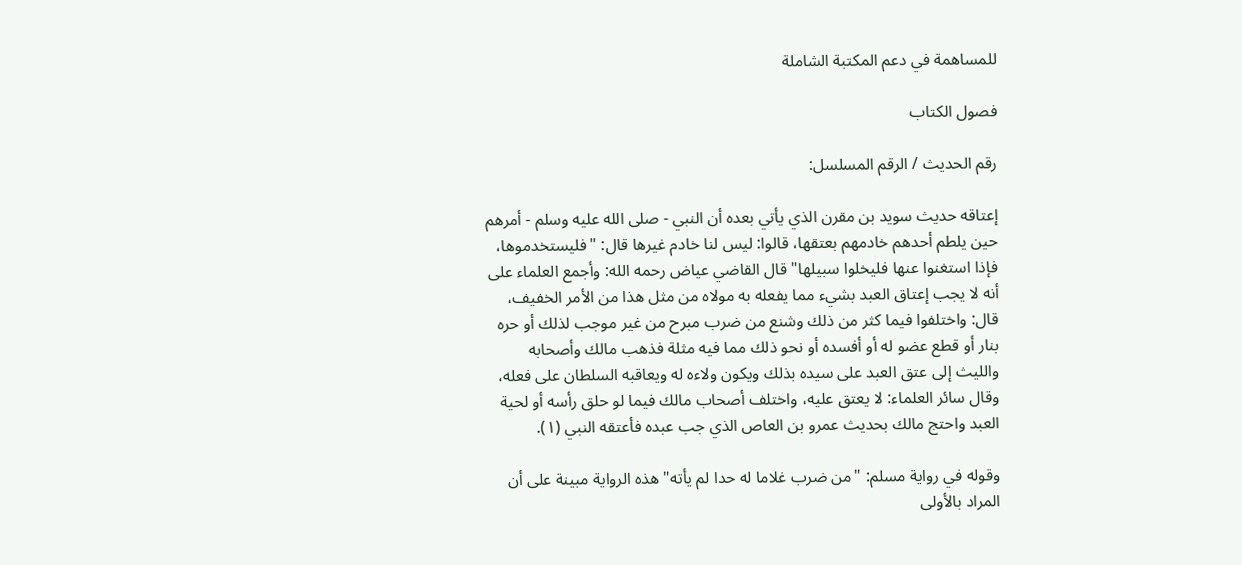للمساهمة في دعم المكتبة الشاملة

فصول الكتاب

رقم الحديث / الرقم المسلسل:

إعتاقه حديث سويد بن مقرن الذي يأتي بعده أن النبي - صلى الله عليه وسلم - أمرهم حين يلطم أحدهم خادمهم بعتقها، قالوا: ليس لنا خادم غيرها قال: "فليستخدموها، فإذا استغنوا عنها فليخلوا سبيلها" قال القاضي عياض رحمه الله: وأجمع العلماء على أنه لا يجب إعتاق العبد بشيء مما يفعله به مولاه من مثل هذا من الأمر الخفيف، قال: واختلفوا فيما كثر من ذلك وشنع من ضرب مبرح من غير موجب لذلك أو حره بنار أو قطع عضو له أو أفسده أو نحو ذلك مما فيه مثلة فذهب مالك وأصحابه والليث إلى عتق العبد على سيده بذلك ويكون ولاءه له ويعاقبه السلطان على فعله، وقال سائر العلماء: لا يعتق عليه، واختلف أصحاب مالك فيما لو حلق رأسه أو لحية العبد واحتج مالك بحديث عمرو بن العاص الذي جب عبده فأعتقه النبي (١).

وقوله في رواية مسلم: "من ضرب غلاما له حدا لم يأته" هذه الرواية مبينة على أن المراد بالأولى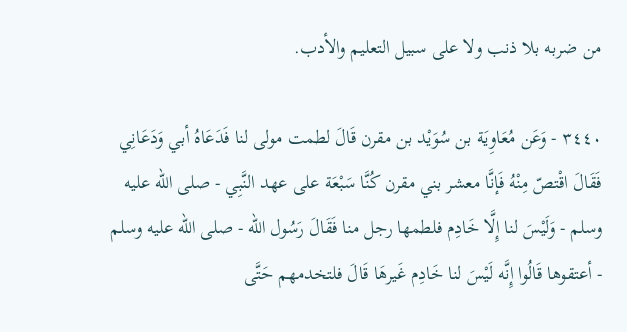من ضربه بلا ذنب ولا على سبيل التعليم والأدب.

٣٤٤٠ - وَعَن مُعَاوِيَة بن سُوَيْد بن مقرن قَالَ لطمت مولى لنا فَدَعَاهُ أبي وَدَعَانِي فَقَالَ اقْتصّ مِنْهُ فَإنَّا معشر بني مقرن كُنَّا سَبْعَة على عهد النَّبِي - صلى الله عليه وسلم - وَلَيْسَ لنا إِلَّا خَادِم فلطمها رجل منا فَقَالَ رَسُول الله - صلى الله عليه وسلم - أعتقوها قَالُوا إِنَّه لَيْسَ لنا خَادِم غَيرهَا قَالَ فلتخدمهم حَتَّى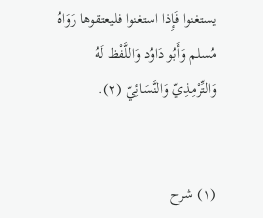يستغنوا فَإِذا استغنوا فليعتقوها رَوَاهُ مُسلم وَأَبُو دَاوُد وَاللَّفْظ لَهُ وَالتِّرْمِذِيّ وَالنَّسَائِيّ (٢).


(١) شرح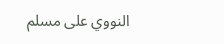النووي على مسلم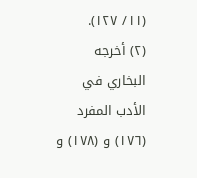(١١/ ١٢٧).
(٢) أخرجه البخاري في الأدب المفرد (١٧٦) و (١٧٨) و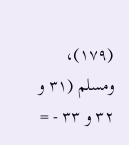(١٧٩)، ومسلم (٣١ و ٣٢ و ٣٣ - =